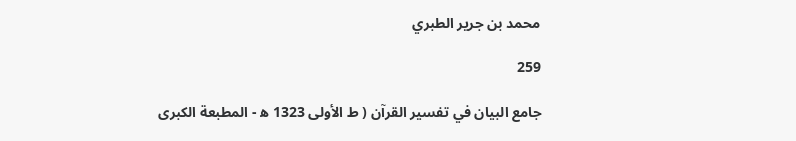محمد بن جرير الطبري

259

جامع البيان في تفسير القرآن ( ط الأولى 1323 ه‍ - المطبعة الكبرى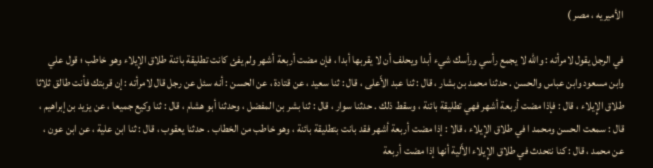الأميريه ، مصر )

في الرجل يقول لامرأته : والله لا يجمع رأسي ورأسك شيء أبدا ويحلف أن لا يقربها أبدا ، فإن مضت أربعة أشهر ولم يفئ كانت تطليقة بائنة طلاق الإِيلاء وهو خاطب ؛ قول علي وابن مسعود وابن عباس والحسن . حدثنا محمد بن بشار ، قال : ثنا عبد الأَعلى ، قال : ثنا سعيد ، عن قتادة ، عن الحسن : أنه سئل عن رجل قال لامرأته : إن قربتك فأنت طالق ثلاثا طلاق الإِيلاء ، قال : فإذا مضت أربعة أشهر فهي تطليقة بائنة ، وسقط ذلك . حدثنا سوار ، قال : ثنا بشر بن المفضل ، وحدثنا أبو هشام ، قال : ثنا وكيع جميعا ، عن يزيد بن إبراهيم ، قال : سمعت الحسن ومحمد ا في طلاق الإِيلاء ، قالا : إذا مضت أربعة أشهر فقد بانت بتطليقة بائنة ، وهو خاطب من الخطاب . حدثنا يعقوب ، قال : ثنا ابن علية ، عن ابن عون ، عن محمد ، قال : كنا نتحدث في طلاق الإِيلاء الأَلية أنها إذا مضت أربعة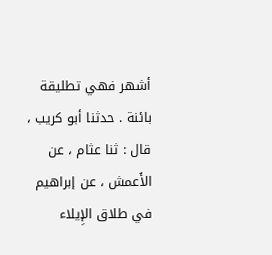أشهر فهي تطليقة بائنة . حدثنا أبو كريب ، قال : ثنا عثام ، عن الأَعمش ، عن إبراهيم في طلاق الإِيلاء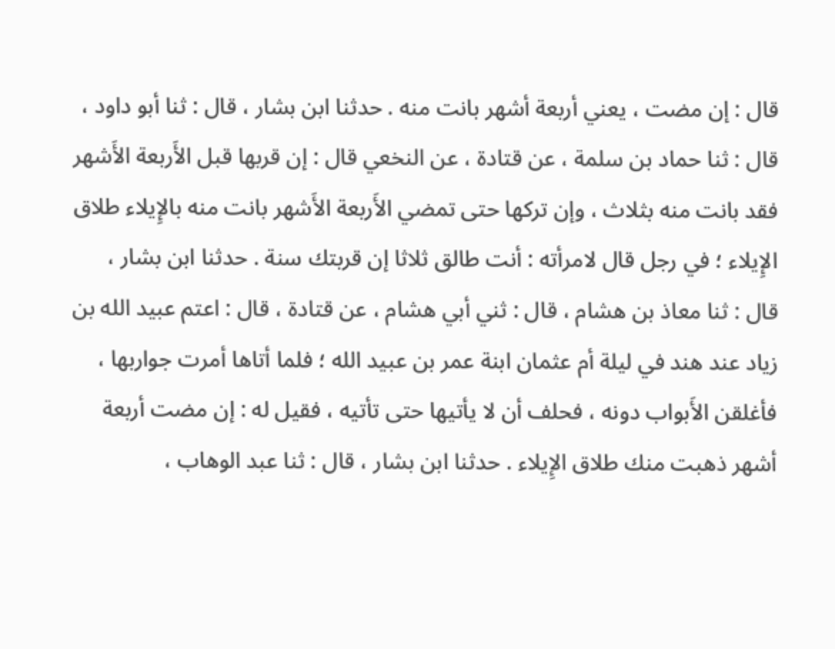قال : إن مضت ، يعني أربعة أشهر بانت منه . حدثنا ابن بشار ، قال : ثنا أبو داود ، قال : ثنا حماد بن سلمة ، عن قتادة ، عن النخعي قال : إن قربها قبل الأَربعة الأَشهر فقد بانت منه بثلاث ، وإن تركها حتى تمضي الأَربعة الأَشهر بانت منه بالإِيلاء طلاق الإِيلاء ؛ في رجل قال لامرأته : أنت طالق ثلاثا إن قربتك سنة . حدثنا ابن بشار ، قال : ثنا معاذ بن هشام ، قال : ثني أبي هشام ، عن قتادة ، قال : اعتم عبيد الله بن زياد عند هند في ليلة أم عثمان ابنة عمر بن عبيد الله ؛ فلما أتاها أمرت جواربها ، فأغلقن الأَبواب دونه ، فحلف أن لا يأتيها حتى تأتيه ، فقيل له : إن مضت أربعة أشهر ذهبت منك طلاق الإِيلاء . حدثنا ابن بشار ، قال : ثنا عبد الوهاب ،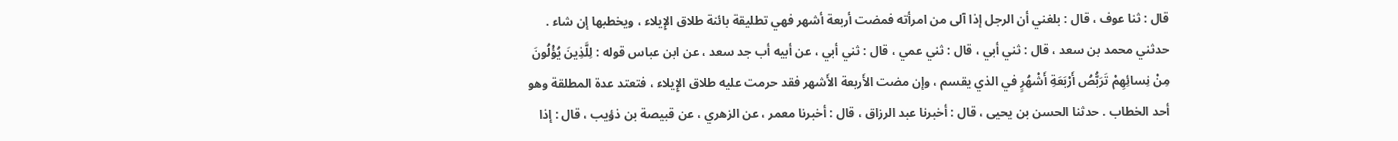قال : ثنا عوف ، قال : بلغني أن الرجل إذا آلى من امرأته فمضت أربعة أشهر فهي تطليقة بائنة طلاق الإِيلاء ، ويخطبها إن شاء . حدثني محمد بن سعد ، قال : ثني أبي ، قال : ثني عمي ، قال : ثني أبي ، عن أبيه أب جد سعد ، عن ابن عباس قوله : لِلَّذِينَ يُؤْلُونَ مِنْ نِسائِهِمْ تَرَبُّصُ أَرْبَعَةِ أَشْهُرٍ في الذي يقسم ، وإن مضت الأَربعة الأَشهر فقد حرمت عليه طلاق الإِيلاء ، فتعتد عدة المطلقة وهو أحد الخطاب . حدثنا الحسن بن يحيى ، قال : أخبرنا عبد الرزاق ، قال : أخبرنا معمر ، عن الزهري ، عن قبيصة بن ذؤيب ، قال : إذا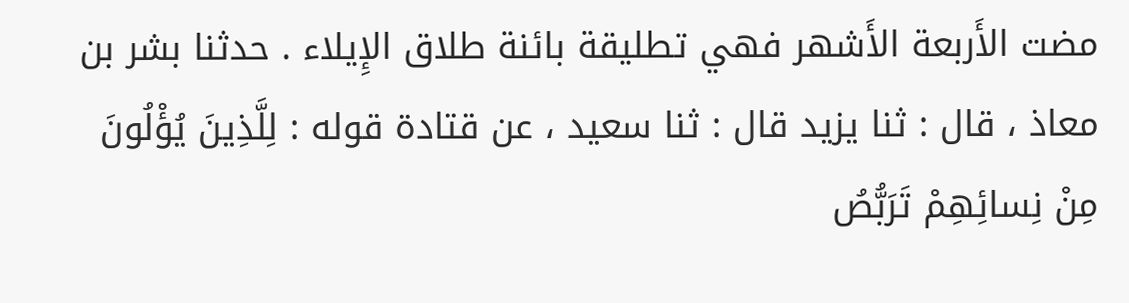مضت الأَربعة الأَشهر فهي تطليقة بائنة طلاق الإِيلاء . حدثنا بشر بن معاذ ، قال : ثنا يزيد قال : ثنا سعيد ، عن قتادة قوله : لِلَّذِينَ يُؤْلُونَ مِنْ نِسائِهِمْ تَرَبُّصُ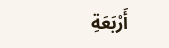أَرْبَعَةِ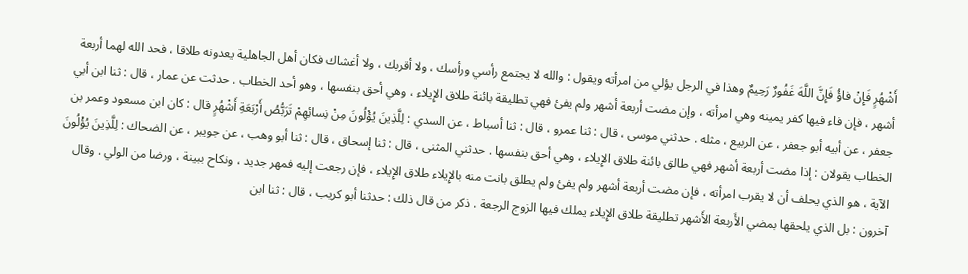أَشْهُرٍ فَإِنْ فاؤُ فَإِنَّ اللَّهَ غَفُورٌ رَحِيمٌ وهذا في الرجل يؤلي من امرأته ويقول : والله لا يجتمع رأسي ورأسك ، ولا أقربك ، ولا أغشاك فكان أهل الجاهلية يعدونه طلاقا ، فحد الله لهما أربعة أشهر ، فإن فاء فيها كفر يمينه وهي امرأته ، وإن مضت أربعة أشهر ولم يفئ فهي تطليقة بائنة طلاق الإِيلاء ، وهي أحق بنفسها ، وهو أحد الخطاب . حدثت عن عمار ، قال : ثنا ابن أبي جعفر ، عن أبيه أبو جعفر ، عن الربيع ، مثله . حدثني موسى ، قال : ثنا عمرو ، قال : ثنا أسباط ، عن السدي : لِلَّذِينَ يُؤْلُونَ مِنْ نِسائِهِمْ تَرَبُّصُ أَرْبَعَةِ أَشْهُرٍ قال : كان ابن مسعود وعمر بن الخطاب يقولان : إذا مضت أربعة أشهر فهي طالق بائنة طلاق الإِيلاء ، وهي أحق بنفسها . حدثني المثنى ، قال : ثنا إسحاق ، قال : ثنا أبو وهب ، عن جويبر ، عن الضحاك : لِلَّذِينَ يُؤْلُونَ الآية ، هو الذي يحلف أن لا يقرب امرأته ، فإن مضت أربعة أشهر ولم يفئ ولم يطلق بانت منه بالإِيلاء طلاق الإِيلاء ، فإن رجعت إليه فمهر جديد ، ونكاح ببينة ، ورضا من الولي . وقال آخرون : بل الذي يلحقها بمضي الأَربعة الأَشهر تطليقة طلاق الإِيلاء يملك فيها الزوج الرجعة . ذكر من قال ذلك : حدثنا أبو كريب ، قال : ثنا ابن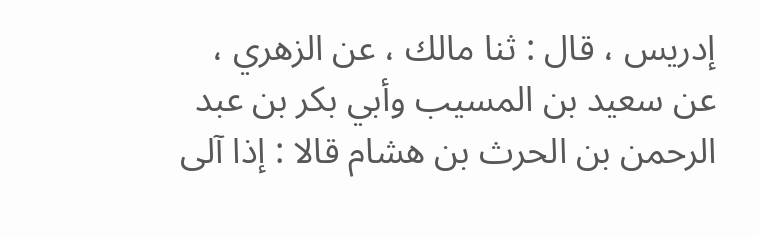إدريس ، قال : ثنا مالك ، عن الزهري ، عن سعيد بن المسيب وأبي بكر بن عبد الرحمن بن الحرث بن هشام قالا : إذا آلى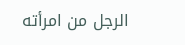الرجل من امرأته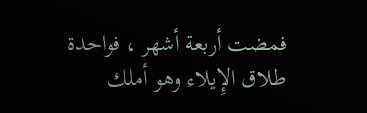فمضت أربعة أشهر ، فواحدة طلاق الإِيلاء وهو أملك